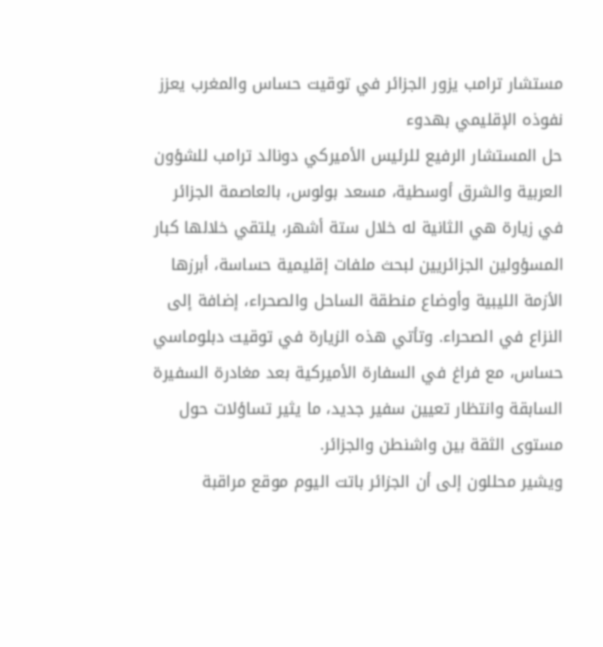مستشار ترامب يزور الجزائر في توقيت حساس والمغرب يعزز نفوذه الإقليمي بهدوء
حل المستشار الرفيع للرئيس الأميركي دونالد ترامب للشؤون العربية والشرق أوسطية، مسعد بولوس، بالعاصمة الجزائر في زيارة هي الثانية له خلال ستة أشهر، يلتقي خلالها كبار المسؤولين الجزائريين لبحث ملفات إقليمية حساسة، أبرزها الأزمة الليبية وأوضاع منطقة الساحل والصحراء، إضافة إلى النزاع في الصحراء. وتأتي هذه الزيارة في توقيت دبلوماسي حساس، مع فراغ في السفارة الأميركية بعد مغادرة السفيرة السابقة وانتظار تعيين سفير جديد، ما يثير تساؤلات حول مستوى الثقة بين واشنطن والجزائر.
ويشير محللون إلى أن الجزائر باتت اليوم موقع مراقبة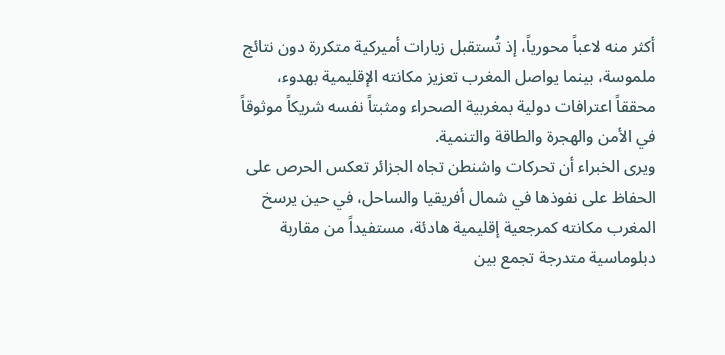أكثر منه لاعباً محورياً، إذ تُستقبل زيارات أميركية متكررة دون نتائج ملموسة، بينما يواصل المغرب تعزيز مكانته الإقليمية بهدوء، محققاً اعترافات دولية بمغربية الصحراء ومثبتاً نفسه شريكاً موثوقاً في الأمن والهجرة والطاقة والتنمية.
ويرى الخبراء أن تحركات واشنطن تجاه الجزائر تعكس الحرص على الحفاظ على نفوذها في شمال أفريقيا والساحل، في حين يرسخ المغرب مكانته كمرجعية إقليمية هادئة، مستفيداً من مقاربة دبلوماسية متدرجة تجمع بين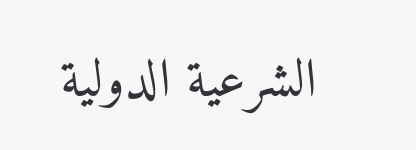الشرعية الدولية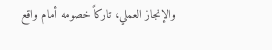والإنجاز العملي، تاركاً خصومه أمام واقع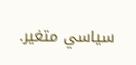سياسي متغير.